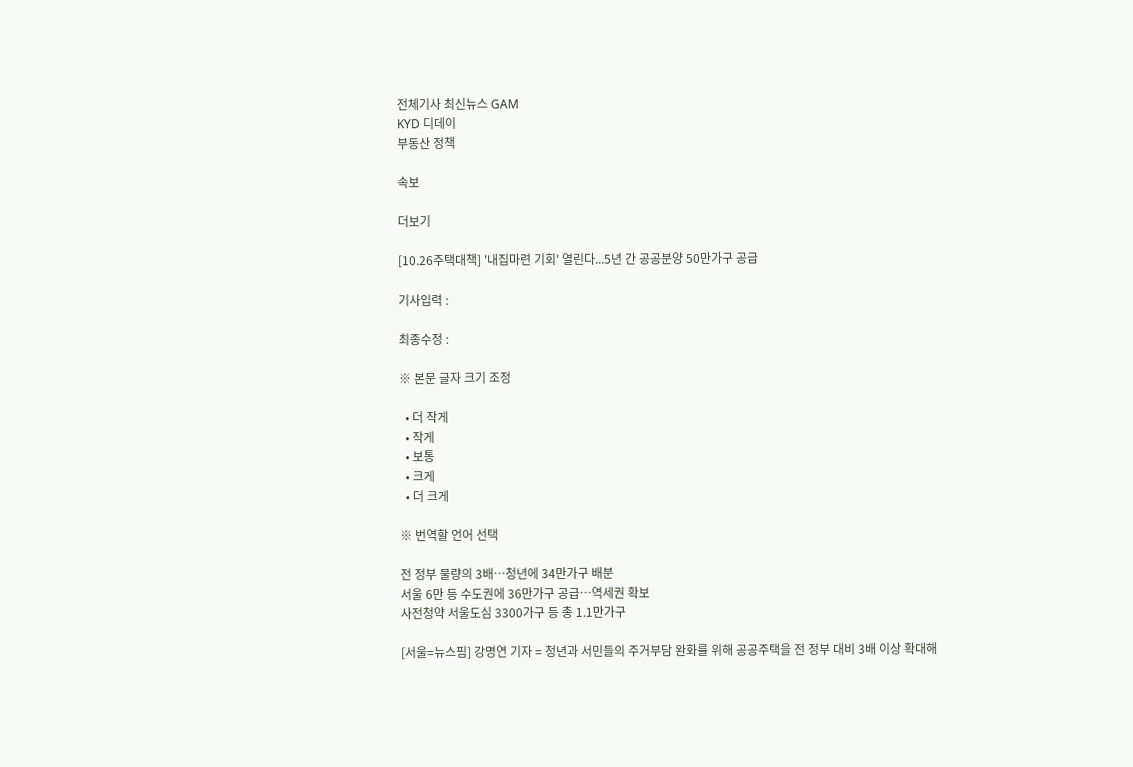전체기사 최신뉴스 GAM
KYD 디데이
부동산 정책

속보

더보기

[10.26주택대책] '내집마련 기회' 열린다...5년 간 공공분양 50만가구 공급

기사입력 :

최종수정 :

※ 본문 글자 크기 조정

  • 더 작게
  • 작게
  • 보통
  • 크게
  • 더 크게

※ 번역할 언어 선택

전 정부 물량의 3배…청년에 34만가구 배분
서울 6만 등 수도권에 36만가구 공급…역세권 확보
사전청약 서울도심 3300가구 등 총 1.1만가구

[서울=뉴스핌] 강명연 기자 = 청년과 서민들의 주거부담 완화를 위해 공공주택을 전 정부 대비 3배 이상 확대해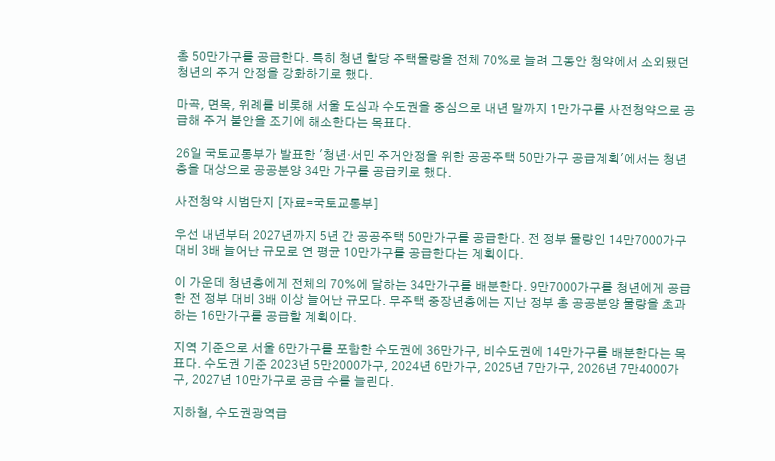총 50만가구를 공급한다. 특히 청년 할당 주택물량을 전체 70%로 늘려 그동안 청약에서 소외됐던 청년의 주거 안정을 강화하기로 했다.

마곡, 면목, 위례를 비롯해 서울 도심과 수도권을 중심으로 내년 말까지 1만가구를 사전청약으로 공급해 주거 불안을 조기에 해소한다는 목표다.

26일 국토교통부가 발표한 '청년·서민 주거안정을 위한 공공주택 50만가구 공급계획'에서는 청년층을 대상으로 공공분양 34만 가구를 공급키로 했다.

사전청약 시범단지 [자료=국토교통부]

우선 내년부터 2027년까지 5년 간 공공주택 50만가구를 공급한다. 전 정부 물량인 14만7000가구 대비 3배 늘어난 규모로 연 평균 10만가구를 공급한다는 계획이다.

이 가운데 청년층에게 전체의 70%에 달하는 34만가구를 배분한다. 9만7000가구를 청년에게 공급한 전 정부 대비 3배 이상 늘어난 규모다. 무주택 중장년층에는 지난 정부 총 공공분양 물량을 초과하는 16만가구를 공급할 계획이다.

지역 기준으로 서울 6만가구를 포함한 수도권에 36만가구, 비수도권에 14만가구를 배분한다는 목표다. 수도권 기준 2023년 5만2000가구, 2024년 6만가구, 2025년 7만가구, 2026년 7만4000가구, 2027년 10만가구로 공급 수를 늘린다.

지하철, 수도권광역급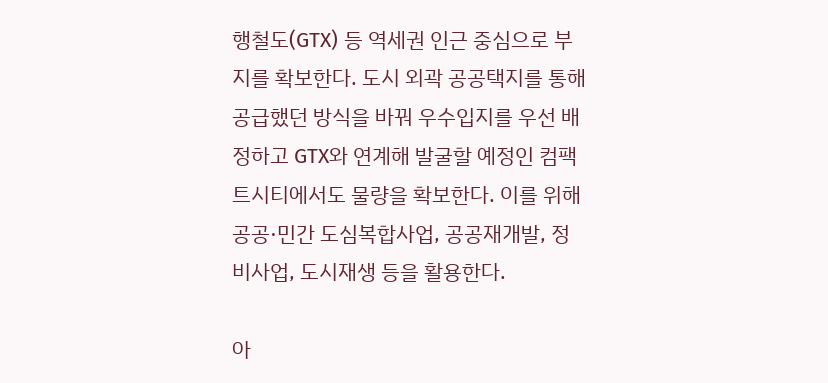행철도(GTX) 등 역세권 인근 중심으로 부지를 확보한다. 도시 외곽 공공택지를 통해 공급했던 방식을 바꿔 우수입지를 우선 배정하고 GTX와 연계해 발굴할 예정인 컴팩트시티에서도 물량을 확보한다. 이를 위해 공공·민간 도심복합사업, 공공재개발, 정비사업, 도시재생 등을 활용한다.

아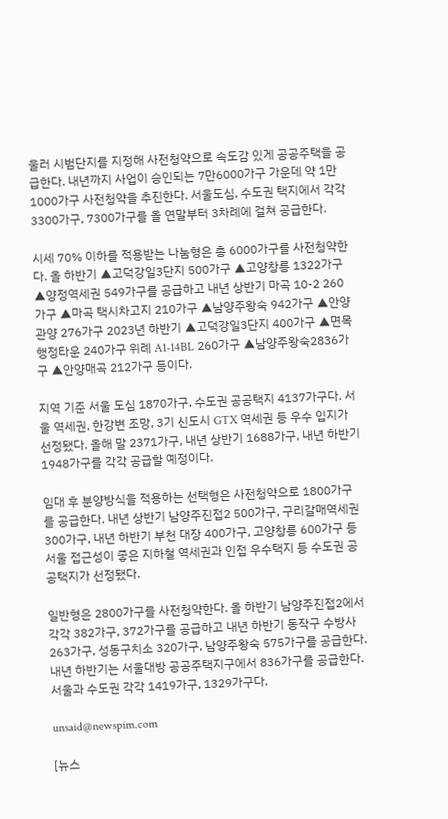울러 시범단지를 지정해 사전청약으로 속도감 있게 공공주택을 공급한다. 내년까지 사업이 승인되는 7만6000가구 가운데 약 1만1000가구 사전청약을 추진한다. 서울도심, 수도권 택지에서 각각 3300가구, 7300가구를 올 연말부터 3차례에 걸쳐 공급한다.

시세 70% 이하를 적용받는 나눔형은 총 6000가구를 사전청약한다. 올 하반기 ▲고덕강일3단지 500가구 ▲고양창릉 1322가구 ▲양정역세권 549가구를 공급하고 내년 상반기 마곡 10-2 260가구 ▲마곡 택시차고지 210가구 ▲남양주왕숙 942가구 ▲안양관양 276가구 2023년 하반기 ▲고덕강일3단지 400가구 ▲면목행정타운 240가구 위례 A1-14BL 260가구 ▲남양주왕숙2836가구 ▲안양매곡 212가구 등이다.

지역 기준 서울 도심 1870가구, 수도권 공공택지 4137가구다. 서울 역세권, 한강변 조망, 3기 신도시 GTX 역세권 등 우수 입지가 선정됐다. 올해 말 2371가구, 내년 상반기 1688가구, 내년 하반기 1948가구를 각각 공급할 예정이다.

임대 후 분양방식을 적용하는 선택형은 사전청약으로 1800가구를 공급한다. 내년 상반기 남양주진접2 500가구, 구리갈매역세권 300가구, 내년 하반기 부천 대장 400가구, 고양창릉 600가구 등 서울 접근성이 좋은 지하철 역세권과 인접 우수택지 등 수도권 공공택지가 선정됐다.

일반형은 2800가구를 사전청약한다. 올 하반기 남양주진접2에서 각각 382가구, 372가구를 공급하고 내년 하반기 동작구 수방사 263가구, 성동구치소 320가구, 남양주왕숙 575가구를 공급한다. 내년 하반기는 서울대방 공공주택지구에서 836가구를 공급한다. 서울과 수도권 각각 1419가구, 1329가구다.

unsaid@newspim.com

[뉴스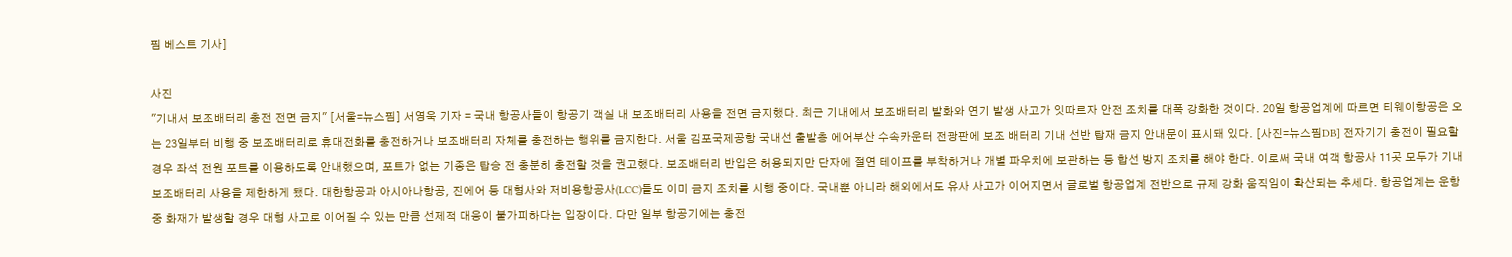핌 베스트 기사]

사진
"기내서 보조배터리 충전 전면 금지" [서울=뉴스핌] 서영욱 기자 = 국내 항공사들이 항공기 객실 내 보조배터리 사용을 전면 금지했다. 최근 기내에서 보조배터리 발화와 연기 발생 사고가 잇따르자 안전 조치를 대폭 강화한 것이다. 20일 항공업계에 따르면 티웨이항공은 오는 23일부터 비행 중 보조배터리로 휴대전화를 충전하거나 보조배터리 자체를 충전하는 행위를 금지한다. 서울 김포국제공항 국내선 출발층 에어부산 수속카운터 전광판에 보조 배터리 기내 선반 탑재 금지 안내문이 표시돼 있다. [사진=뉴스핌DB] 전자기기 충전이 필요할 경우 좌석 전원 포트를 이용하도록 안내했으며, 포트가 없는 기종은 탑승 전 충분히 충전할 것을 권고했다. 보조배터리 반입은 허용되지만 단자에 절연 테이프를 부착하거나 개별 파우치에 보관하는 등 합선 방지 조치를 해야 한다. 이로써 국내 여객 항공사 11곳 모두가 기내 보조배터리 사용을 제한하게 됐다. 대한항공과 아시아나항공, 진에어 등 대형사와 저비용항공사(LCC)들도 이미 금지 조치를 시행 중이다. 국내뿐 아니라 해외에서도 유사 사고가 이어지면서 글로벌 항공업계 전반으로 규제 강화 움직임이 확산되는 추세다. 항공업계는 운항 중 화재가 발생할 경우 대형 사고로 이어질 수 있는 만큼 선제적 대응이 불가피하다는 입장이다. 다만 일부 항공기에는 충전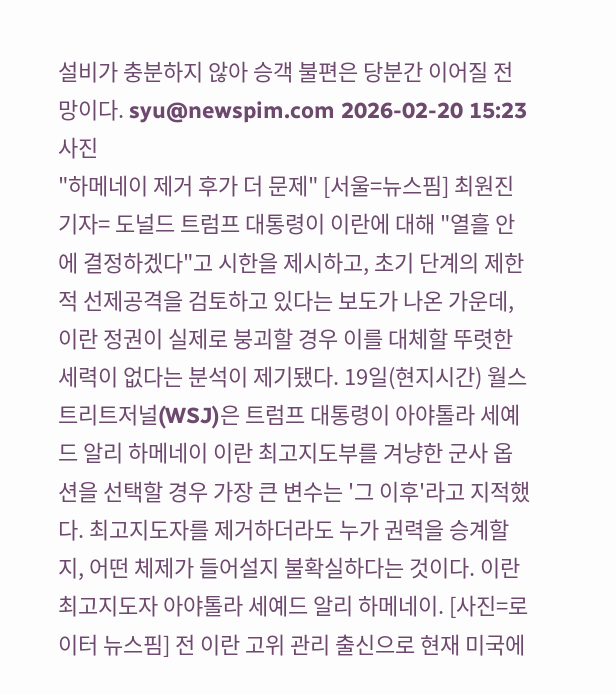설비가 충분하지 않아 승객 불편은 당분간 이어질 전망이다. syu@newspim.com 2026-02-20 15:23
사진
"하메네이 제거 후가 더 문제" [서울=뉴스핌] 최원진 기자= 도널드 트럼프 대통령이 이란에 대해 "열흘 안에 결정하겠다"고 시한을 제시하고, 초기 단계의 제한적 선제공격을 검토하고 있다는 보도가 나온 가운데, 이란 정권이 실제로 붕괴할 경우 이를 대체할 뚜렷한 세력이 없다는 분석이 제기됐다. 19일(현지시간) 월스트리트저널(WSJ)은 트럼프 대통령이 아야톨라 세예드 알리 하메네이 이란 최고지도부를 겨냥한 군사 옵션을 선택할 경우 가장 큰 변수는 '그 이후'라고 지적했다. 최고지도자를 제거하더라도 누가 권력을 승계할지, 어떤 체제가 들어설지 불확실하다는 것이다. 이란 최고지도자 아야톨라 세예드 알리 하메네이. [사진=로이터 뉴스핌] 전 이란 고위 관리 출신으로 현재 미국에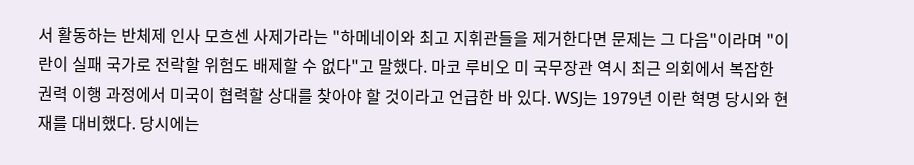서 활동하는 반체제 인사 모흐센 사제가라는 "하메네이와 최고 지휘관들을 제거한다면 문제는 그 다음"이라며 "이란이 실패 국가로 전락할 위험도 배제할 수 없다"고 말했다. 마코 루비오 미 국무장관 역시 최근 의회에서 복잡한 권력 이행 과정에서 미국이 협력할 상대를 찾아야 할 것이라고 언급한 바 있다. WSJ는 1979년 이란 혁명 당시와 현재를 대비했다. 당시에는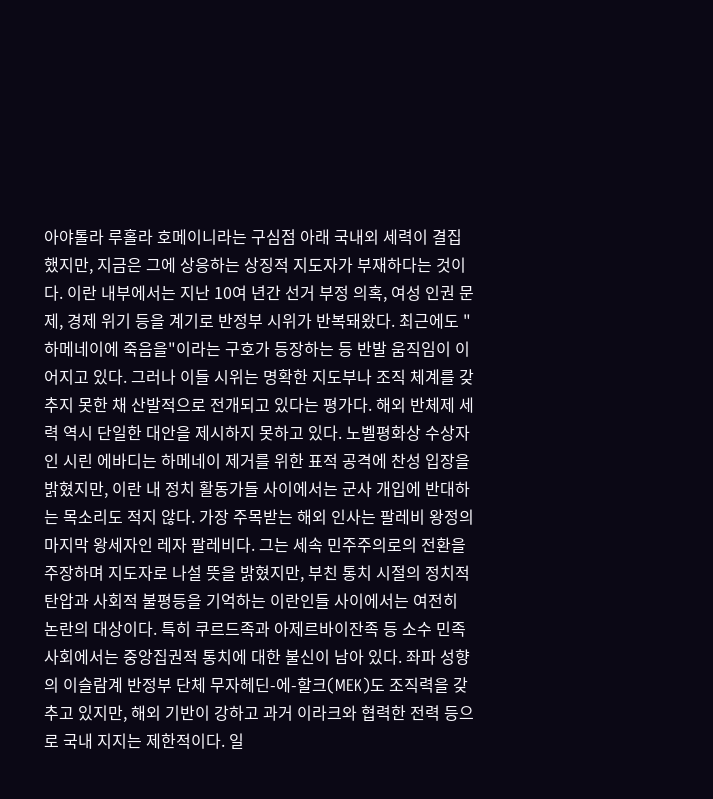아야톨라 루홀라 호메이니라는 구심점 아래 국내외 세력이 결집했지만, 지금은 그에 상응하는 상징적 지도자가 부재하다는 것이다. 이란 내부에서는 지난 10여 년간 선거 부정 의혹, 여성 인권 문제, 경제 위기 등을 계기로 반정부 시위가 반복돼왔다. 최근에도 "하메네이에 죽음을"이라는 구호가 등장하는 등 반발 움직임이 이어지고 있다. 그러나 이들 시위는 명확한 지도부나 조직 체계를 갖추지 못한 채 산발적으로 전개되고 있다는 평가다. 해외 반체제 세력 역시 단일한 대안을 제시하지 못하고 있다. 노벨평화상 수상자인 시린 에바디는 하메네이 제거를 위한 표적 공격에 찬성 입장을 밝혔지만, 이란 내 정치 활동가들 사이에서는 군사 개입에 반대하는 목소리도 적지 않다. 가장 주목받는 해외 인사는 팔레비 왕정의 마지막 왕세자인 레자 팔레비다. 그는 세속 민주주의로의 전환을 주장하며 지도자로 나설 뜻을 밝혔지만, 부친 통치 시절의 정치적 탄압과 사회적 불평등을 기억하는 이란인들 사이에서는 여전히 논란의 대상이다. 특히 쿠르드족과 아제르바이잔족 등 소수 민족 사회에서는 중앙집권적 통치에 대한 불신이 남아 있다. 좌파 성향의 이슬람계 반정부 단체 무자헤딘-에-할크(MEK)도 조직력을 갖추고 있지만, 해외 기반이 강하고 과거 이라크와 협력한 전력 등으로 국내 지지는 제한적이다. 일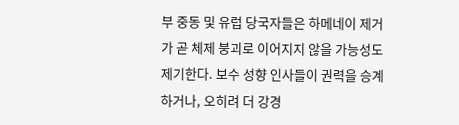부 중동 및 유럽 당국자들은 하메네이 제거가 곧 체제 붕괴로 이어지지 않을 가능성도 제기한다. 보수 성향 인사들이 권력을 승계하거나, 오히려 더 강경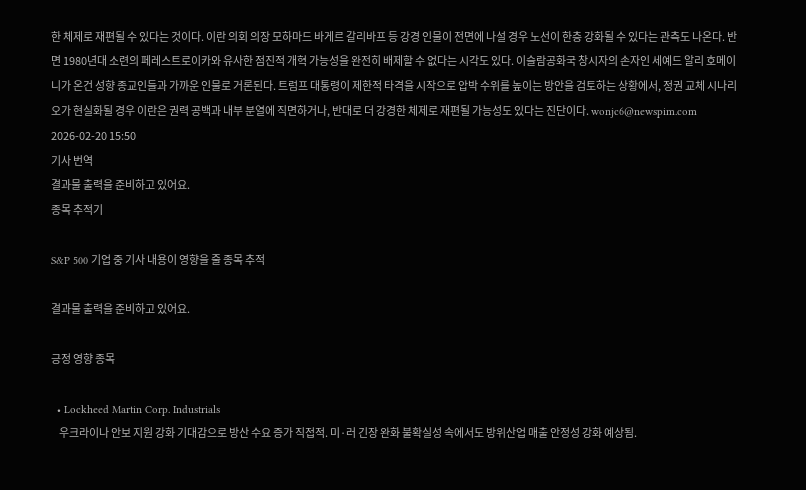한 체제로 재편될 수 있다는 것이다. 이란 의회 의장 모하마드 바게르 갈리바프 등 강경 인물이 전면에 나설 경우 노선이 한층 강화될 수 있다는 관측도 나온다. 반면 1980년대 소련의 페레스트로이카와 유사한 점진적 개혁 가능성을 완전히 배제할 수 없다는 시각도 있다. 이슬람공화국 창시자의 손자인 세예드 알리 호메이니가 온건 성향 종교인들과 가까운 인물로 거론된다. 트럼프 대통령이 제한적 타격을 시작으로 압박 수위를 높이는 방안을 검토하는 상황에서, 정권 교체 시나리오가 현실화될 경우 이란은 권력 공백과 내부 분열에 직면하거나, 반대로 더 강경한 체제로 재편될 가능성도 있다는 진단이다. wonjc6@newspim.com     2026-02-20 15:50
기사 번역
결과물 출력을 준비하고 있어요.
종목 추적기

S&P 500 기업 중 기사 내용이 영향을 줄 종목 추적

결과물 출력을 준비하고 있어요.

긍정 영향 종목

  • Lockheed Martin Corp. Industrials
    우크라이나 안보 지원 강화 기대감으로 방산 수요 증가 직접적. 미·러 긴장 완화 불확실성 속에서도 방위산업 매출 안정성 강화 예상됨.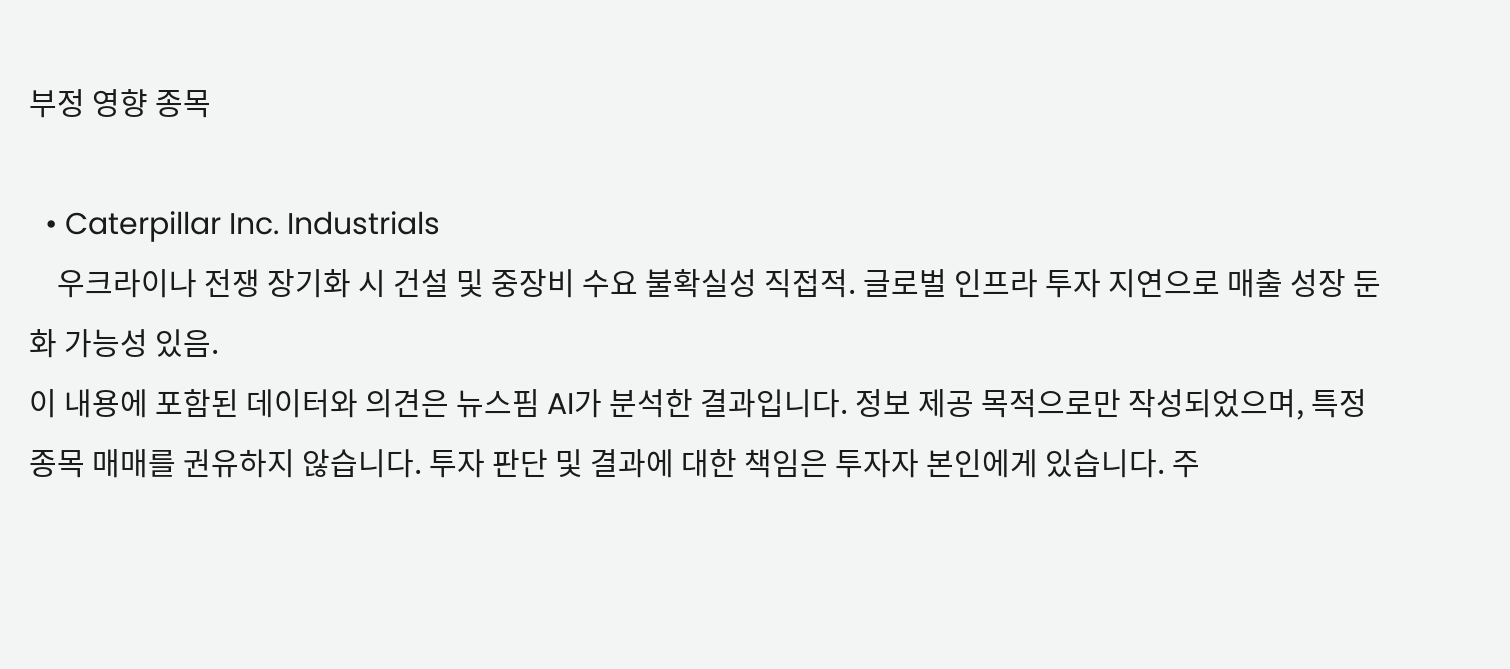부정 영향 종목

  • Caterpillar Inc. Industrials
    우크라이나 전쟁 장기화 시 건설 및 중장비 수요 불확실성 직접적. 글로벌 인프라 투자 지연으로 매출 성장 둔화 가능성 있음.
이 내용에 포함된 데이터와 의견은 뉴스핌 AI가 분석한 결과입니다. 정보 제공 목적으로만 작성되었으며, 특정 종목 매매를 권유하지 않습니다. 투자 판단 및 결과에 대한 책임은 투자자 본인에게 있습니다. 주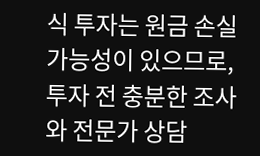식 투자는 원금 손실 가능성이 있으므로, 투자 전 충분한 조사와 전문가 상담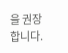을 권장합니다.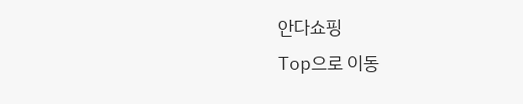안다쇼핑
Top으로 이동